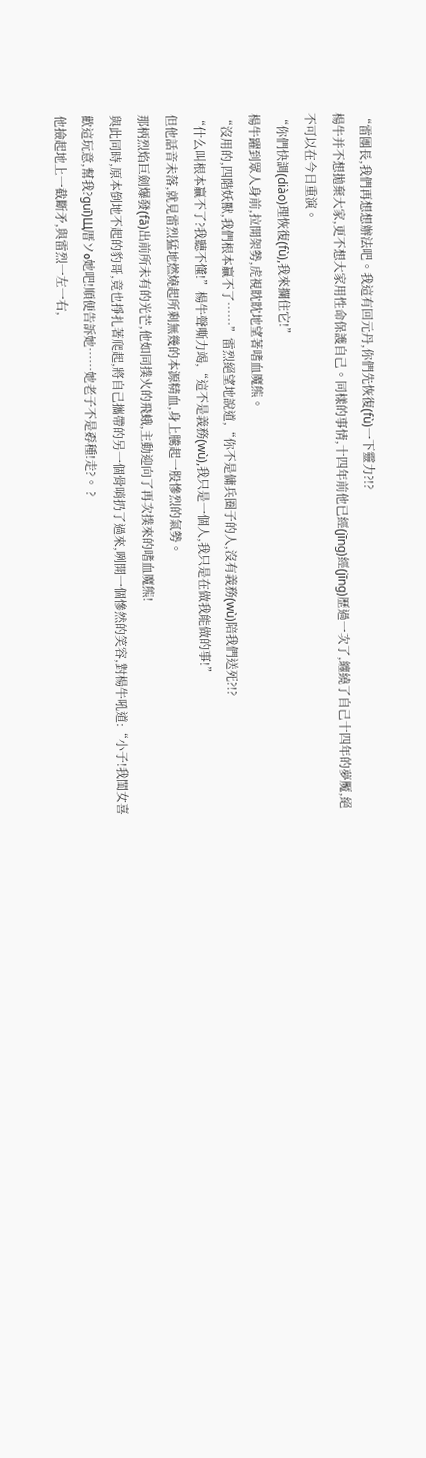“雷團長,我們再想想辦法吧。我這有回元丹,你們先恢復(fù)一下靈力?!?
楊牛并不想拋棄大家,更不想大家用性命保護自己。同樣的事情,十四年前他已經(jīng)經(jīng)歷過一次了,纏繞了自己十四年的夢魘,絕不可以在今日重演。
“你們快調(diào)理恢復(fù),我來攔住它!”
楊牛躍到眾人身前,拉開架勢,虎視眈眈地望著嗜血魔熊。
“沒用的,四階妖獸,我們根本贏不了……”雷烈絕望地說道,“你不是傭兵圈子的人,沒有義務(wù)陪我們送死?!?
“什么叫根本贏不了?我聽不懂!”楊牛聲嘶力竭,“這不是義務(wù),我只是一個人,我只是在做我能做的事!”
但他話音未落,就見雷烈猛地燃燒起所剩無幾的本源精血,身上騰起一股慘烈的氣勢。
那柄烈焰巨劍爆發(fā)出前所未有的光芒,他如同撲火的飛蛾,主動迎向了再次撲來的嗜血魔熊!
與此同時,原本倒地不起的豹哥,竟也掙扎著爬起,將自己攜帶的另一個骨哨扔了過來,咧開一個慘然的笑容,對楊牛吼道:“小子!我閨女喜歡這玩意,幫我?guī)Щ厝ソo她吧!順便告訴她……她老子不是孬種!走?。 ?
他撿起地上一截斷矛,與雷烈一左一右,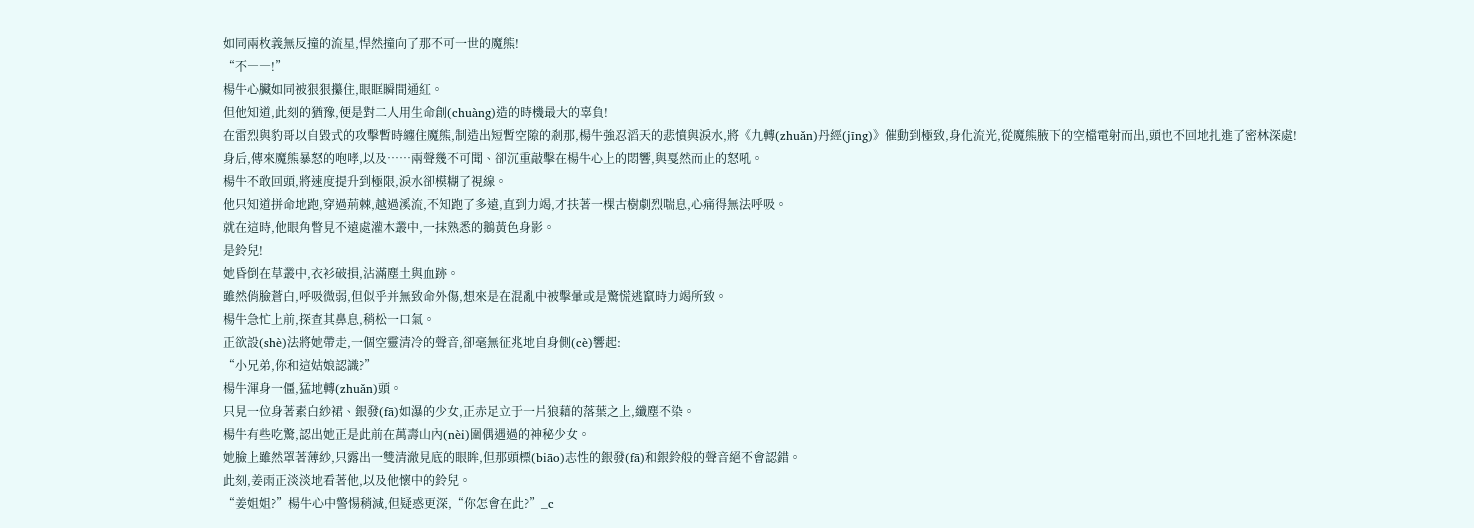如同兩枚義無反撞的流星,悍然撞向了那不可一世的魔熊!
“不――!”
楊牛心臟如同被狠狠攥住,眼眶瞬間通紅。
但他知道,此刻的猶豫,便是對二人用生命創(chuàng)造的時機最大的辜負!
在雷烈與豹哥以自毀式的攻擊暫時纏住魔熊,制造出短暫空隙的剎那,楊牛強忍滔天的悲憤與淚水,將《九轉(zhuǎn)丹經(jīng)》催動到極致,身化流光,從魔熊腋下的空檔電射而出,頭也不回地扎進了密林深處!
身后,傳來魔熊暴怒的咆哮,以及……兩聲幾不可聞、卻沉重敲擊在楊牛心上的悶響,與戛然而止的怒吼。
楊牛不敢回頭,將速度提升到極限,淚水卻模糊了視線。
他只知道拼命地跑,穿過荊棘,越過溪流,不知跑了多遠,直到力竭,才扶著一棵古樹劇烈喘息,心痛得無法呼吸。
就在這時,他眼角瞥見不遠處灌木叢中,一抹熟悉的鵝黃色身影。
是鈴兒!
她昏倒在草叢中,衣衫破損,沾滿塵土與血跡。
雖然俏臉蒼白,呼吸微弱,但似乎并無致命外傷,想來是在混亂中被擊暈或是驚慌逃竄時力竭所致。
楊牛急忙上前,探查其鼻息,稍松一口氣。
正欲設(shè)法將她帶走,一個空靈清冷的聲音,卻毫無征兆地自身側(cè)響起:
“小兄弟,你和這姑娘認識?”
楊牛渾身一僵,猛地轉(zhuǎn)頭。
只見一位身著素白紗裙、銀發(fā)如瀑的少女,正赤足立于一片狼藉的落葉之上,纖塵不染。
楊牛有些吃驚,認出她正是此前在萬壽山內(nèi)圍偶遇過的神秘少女。
她臉上雖然罩著薄紗,只露出一雙清澈見底的眼眸,但那頭標(biāo)志性的銀發(fā)和銀鈴般的聲音絕不會認錯。
此刻,姜雨正淡淡地看著他,以及他懷中的鈴兒。
“姜姐姐?”楊牛心中警惕稍減,但疑惑更深,“你怎會在此?”_c